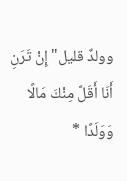وولدٌ قليل"إِنْ تَرَنِ أَنَا أَقَلَّ مِنْكَ مَالًا وَوَلَدًا *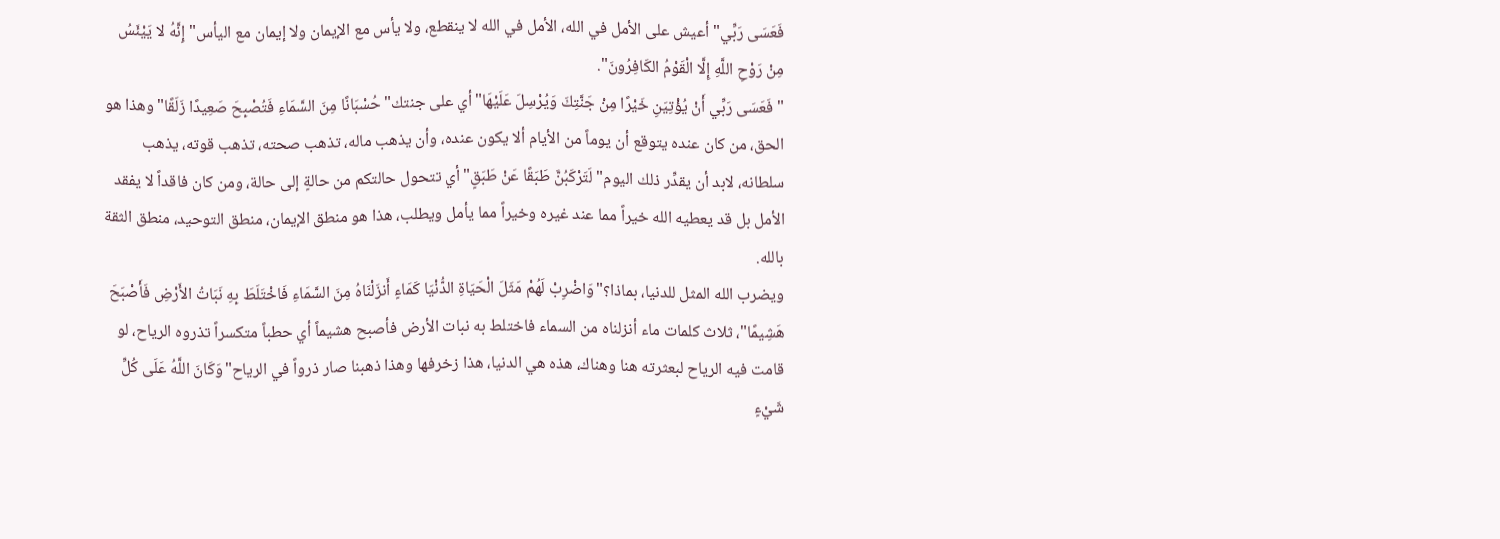فَعَسَى رَبِّي"أعيش على الأمل في الله، الأمل في الله لا ينقطع، ولا يأس مع الإيمان ولا إيمان مع اليأس"إِنَّهُ لا يَيْئَسُ مِنْ رَوْحِ اللَّهِ إِلَّا الْقَوْمُ الكَافِرُونَ".
"فَعَسَى رَبِّي أَنْ يُؤْتِيَنِ خَيْرًا مِنْ جَنَّتِكَ وَيُرْسِلَ عَلَيْهَا"أي على جنتك"حُسْبَانًا مِنَ السَّمَاءِ فَتُصْبِحَ صَعِيدًا زَلَقًا"وهذا هو الحق، من كان عنده يتوقع أن يوماً من الأيام ألا يكون عنده، وأن يذهب ماله، تذهب صحته، تذهب قوته، يذهب سلطانه، لابد أن يقدِّر ذلك اليوم"لَتَرْكَبُنَّ طَبَقًا عَنْ طَبَقٍ"أي تتحول حالتكم من حالةٍ إلى حالة، ومن كان فاقداً لا يفقد الأمل بل قد يعطيه الله خيراً مما عند غيره وخيراً مما يأمل ويطلب، هذا هو منطق الإيمان، منطق التوحيد، منطق الثقة بالله.
ويضرب الله المثل للدنيا، بماذا؟"وَاضْرِبْ لَهُمْ مَثَلَ الْحَيَاةِ الدُّنْيَا كَمَاءٍ أَنزَلْنَاهُ مِنَ السَّمَاءِ فَاخْتَلَطَ بِهِ نَبَاتُ الأَرْضِ فَأَصْبَحَ هَشِيمًا"، ثلاث كلمات ماء أنزلناه من السماء فاختلط به نبات الأرض فأصبح هشيماً أي حطباً متكسراً تذروه الرياح، لو قامت فيه الرياح لبعثرته هنا وهناك، هذه هي الدنيا، هذا زخرفها وهذا ذهبنا صار ذرواً في الرياح"وَكَانَ اللَّهُ عَلَى كُلِّ شَيْءٍ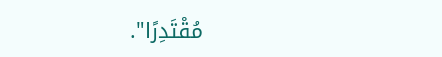مُقْتَدِرًا".